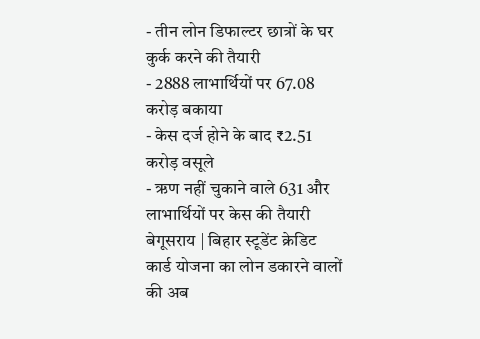- तीन लोन डिफाल्टर छात्रों के घर कुर्क करने की तैयारी
- 2888 लाभार्थियों पर 67.08 करोड़ बकाया
- केस दर्ज होने के बाद ₹2.51 करोड़ वसूले
- ऋण नहीं चुकाने वाले 631 और लाभार्थियों पर केस की तैयारी
बेगूसराय | बिहार स्टूडेंट क्रेडिट कार्ड योजना का लोन डकारने वालों की अब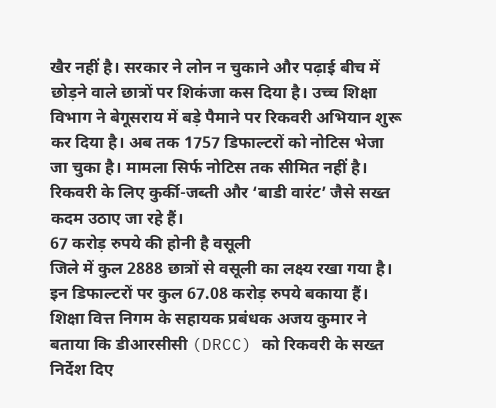खैर नहीं है। सरकार ने लोन न चुकाने और पढ़ाई बीच में छोड़ने वाले छात्रों पर शिकंजा कस दिया है। उच्च शिक्षा विभाग ने बेगूसराय में बड़े पैमाने पर रिकवरी अभियान शुरू कर दिया है। अब तक 1757 डिफाल्टरों को नोटिस भेजा जा चुका है। मामला सिर्फ नोटिस तक सीमित नहीं है। रिकवरी के लिए कुर्की-जब्ती और ‘बाडी वारंट’ जैसे सख्त कदम उठाए जा रहे हैं।
67 करोड़ रुपये की होनी है वसूली
जिले में कुल 2888 छात्रों से वसूली का लक्ष्य रखा गया है। इन डिफाल्टरों पर कुल 67.08 करोड़ रुपये बकाया हैं। शिक्षा वित्त निगम के सहायक प्रबंधक अजय कुमार ने बताया कि डीआरसीसी (DRCC) को रिकवरी के सख्त निर्देश दिए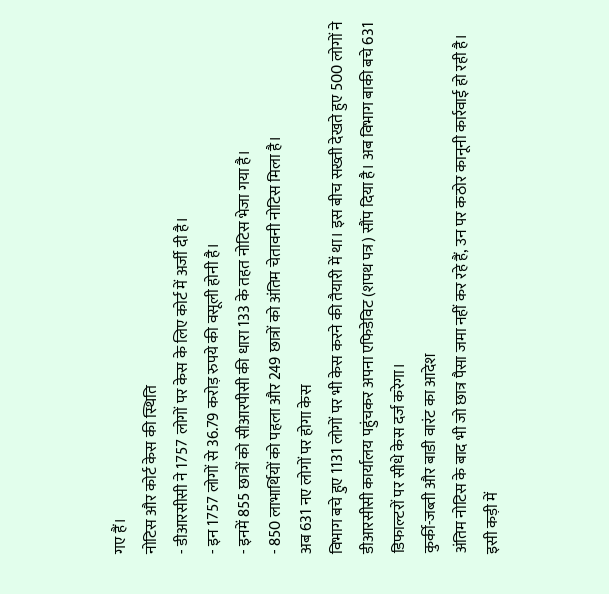गए हैं।
नोटिस और कोर्ट केस की स्थिति
- डीआरसीसी ने 1757 लोगों पर केस के लिए कोर्ट में अर्जी दी है।
- इन 1757 लोगों से 36.79 करोड़ रुपये की वसूली होनी है।
- इनमें 855 छात्रों को सीआरपीसी की धारा 133 के तहत नोटिस भेजा गया है।
- 850 लाभार्थियों को पहला और 249 छात्रों को अंतिम चेतावनी नोटिस मिला है।
अब 631 नए लोगों पर होगा केस
विभाग बचे हुए 1131 लोगों पर भी केस करने की तैयारी में था। इस बीच सख्ती देखते हुए 500 लोगों ने डीआरसीसी कार्यालय पहुंचकर अपना एफिडेविट (शपथ पत्र) सौंप दिया है। अब विभाग बाकी बचे 631 डिफाल्टरों पर सीधे केस दर्ज करेगा।
कुर्की-जब्ती और बाडी वारंट का आदेश
अंतिम नोटिस के बाद भी जो छात्र पैसा जमा नहीं कर रहे हैं, उन पर कठोर कानूनी कार्रवाई हो रही है। इसी कड़ी में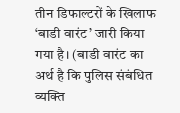तीन डिफाल्टरों के खिलाफ ‘बाडी वारंट’ जारी किया गया है। (बाडी वारंट का अर्थ है कि पुलिस संबंधित व्यक्ति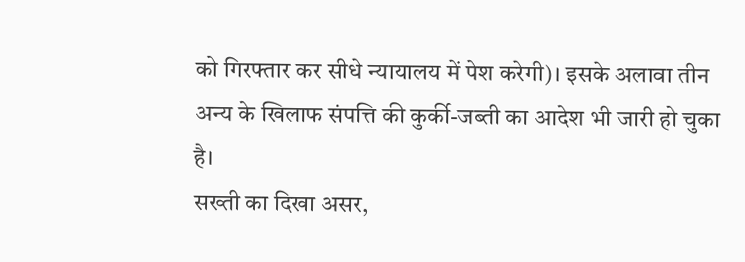को गिरफ्तार कर सीधे न्यायालय में पेश करेगी)। इसके अलावा तीन अन्य के खिलाफ संपत्ति की कुर्की-जब्ती का आदेश भी जारी हो चुका है।
सख्ती का दिखा असर,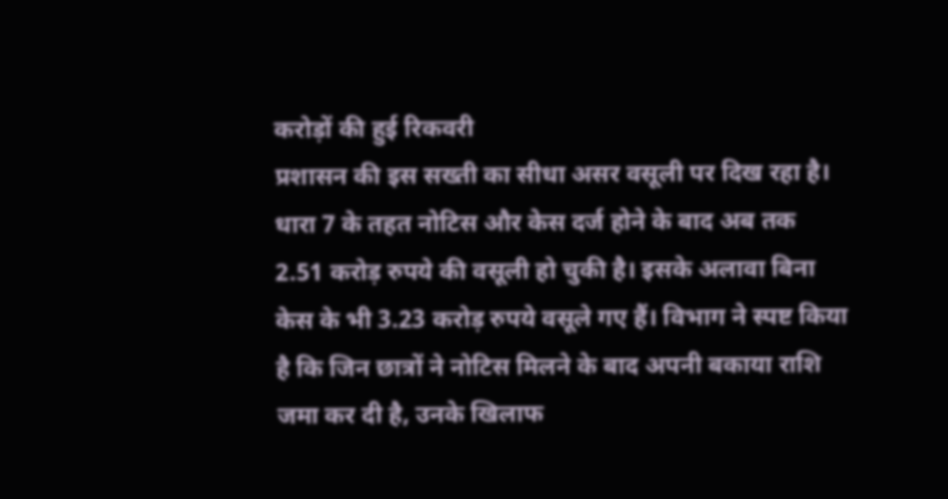करोड़ों की हुई रिकवरी
प्रशासन की इस सख्ती का सीधा असर वसूली पर दिख रहा है। धारा 7 के तहत नोटिस और केस दर्ज होने के बाद अब तक 2.51 करोड़ रुपये की वसूली हो चुकी है। इसके अलावा बिना केस के भी 3.23 करोड़ रुपये वसूले गए हैं। विभाग ने स्पष्ट किया है कि जिन छात्रों ने नोटिस मिलने के बाद अपनी बकाया राशि जमा कर दी है, उनके खिलाफ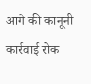आगे की कानूनी कार्रवाई रोक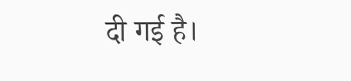दी गई है।